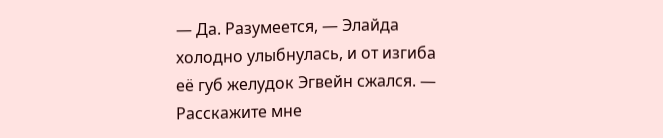— Да. Разумеется, — Элайда холодно улыбнулась, и от изгиба её губ желудок Эгвейн сжался. — Расскажите мне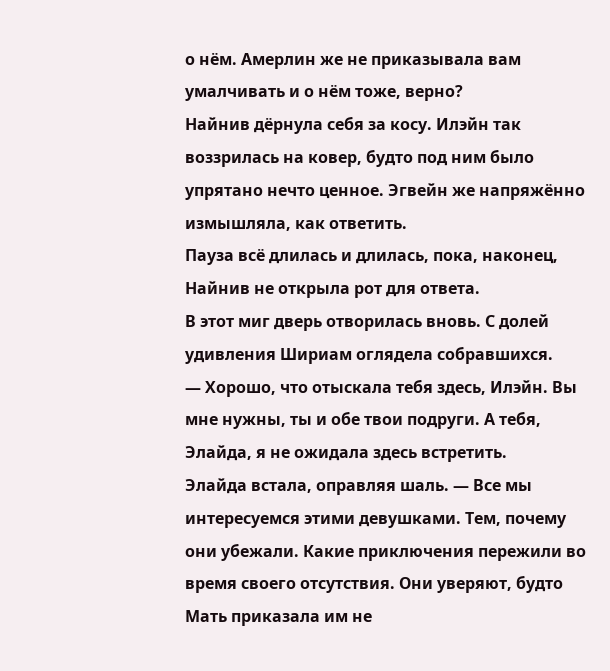о нём. Амерлин же не приказывала вам умалчивать и о нём тоже, верно?
Найнив дёрнула себя за косу. Илэйн так воззрилась на ковер, будто под ним было упрятано нечто ценное. Эгвейн же напряжённо измышляла, как ответить.
Пауза всё длилась и длилась, пока, наконец, Найнив не открыла рот для ответа.
В этот миг дверь отворилась вновь. С долей удивления Шириам оглядела собравшихся.
— Хорошо, что отыскала тебя здесь, Илэйн. Вы мне нужны, ты и обе твои подруги. А тебя, Элайда, я не ожидала здесь встретить.
Элайда встала, оправляя шаль. — Все мы интересуемся этими девушками. Тем, почему они убежали. Какие приключения пережили во время своего отсутствия. Они уверяют, будто Мать приказала им не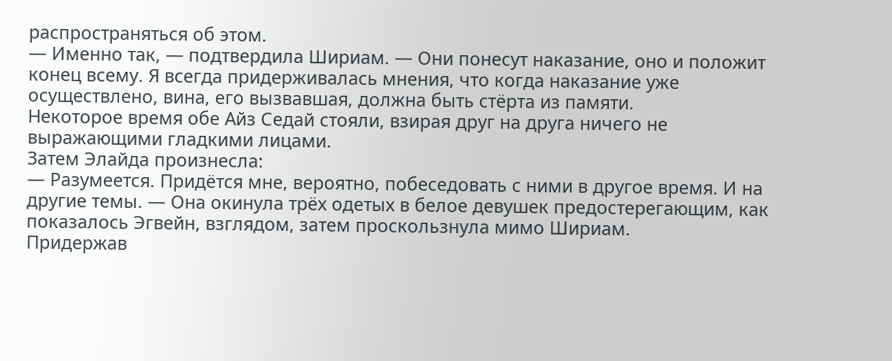распространяться об этом.
— Именно так, — подтвердила Шириам. — Они понесут наказание, оно и положит конец всему. Я всегда придерживалась мнения, что когда наказание уже осуществлено, вина, его вызвавшая, должна быть стёрта из памяти.
Некоторое время обе Айз Седай стояли, взирая друг на друга ничего не выражающими гладкими лицами.
Затем Элайда произнесла:
— Разумеется. Придётся мне, вероятно, побеседовать с ними в другое время. И на другие темы. — Она окинула трёх одетых в белое девушек предостерегающим, как показалось Эгвейн, взглядом, затем проскользнула мимо Шириам.
Придержав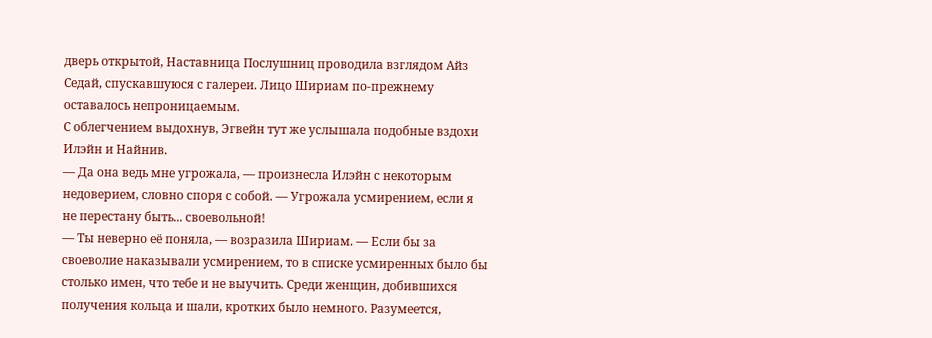дверь открытой, Наставница Послушниц проводила взглядом Айз Седай, спускавшуюся с галереи. Лицо Шириам по-прежнему оставалось непроницаемым.
С облегчением выдохнув, Эгвейн тут же услышала подобные вздохи Илэйн и Найнив.
— Да она ведь мне угрожала, — произнесла Илэйн с некоторым недоверием, словно споря с собой. — Угрожала усмирением, если я не перестану быть... своевольной!
— Ты неверно её поняла, — возразила Шириам. — Если бы за своеволие наказывали усмирением, то в списке усмиренных было бы столько имен, что тебе и не выучить. Среди женщин, добившихся получения кольца и шали, кротких было немного. Разумеется,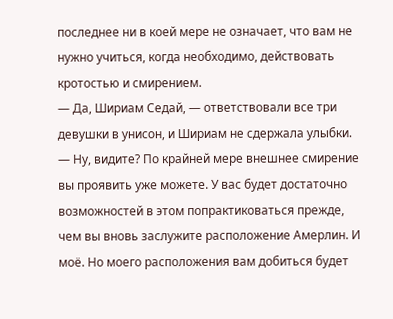последнее ни в коей мере не означает, что вам не нужно учиться, когда необходимо, действовать кротостью и смирением.
— Да, Шириам Седай, — ответствовали все три девушки в унисон, и Шириам не сдержала улыбки.
— Ну, видите? По крайней мере внешнее смирение вы проявить уже можете. У вас будет достаточно возможностей в этом попрактиковаться прежде, чем вы вновь заслужите расположение Амерлин. И моё. Но моего расположения вам добиться будет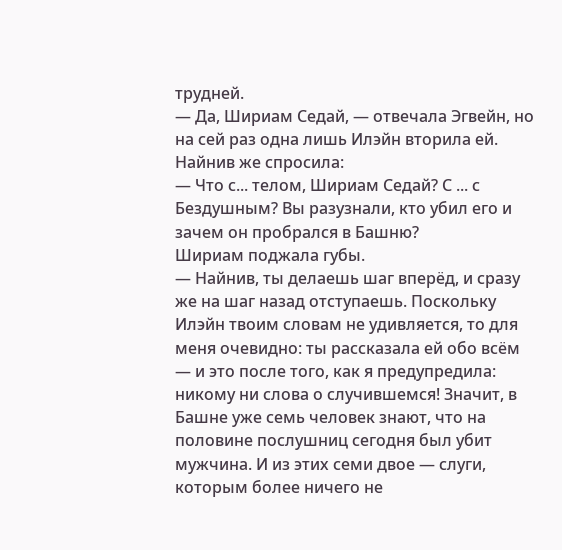трудней.
— Да, Шириам Седай, — отвечала Эгвейн, но на сей раз одна лишь Илэйн вторила ей.
Найнив же спросила:
— Что с... телом, Шириам Седай? С ... с Бездушным? Вы разузнали, кто убил его и зачем он пробрался в Башню?
Шириам поджала губы.
— Найнив, ты делаешь шаг вперёд, и сразу же на шаг назад отступаешь. Поскольку Илэйн твоим словам не удивляется, то для меня очевидно: ты рассказала ей обо всём — и это после того, как я предупредила: никому ни слова о случившемся! Значит, в Башне уже семь человек знают, что на половине послушниц сегодня был убит мужчина. И из этих семи двое — слуги, которым более ничего не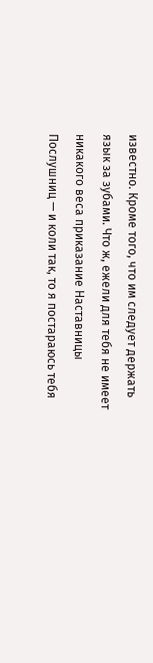известно. Кроме того, что им следует держать язык за зубами. Что ж, ежели для тебя не имеет никакого веса приказание Наставницы Послушниц — и коли так, то я постараюсь тебя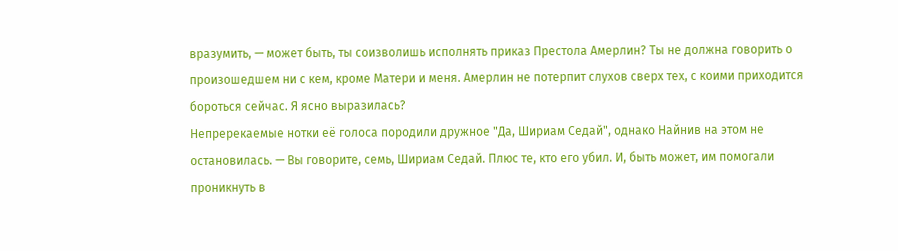вразумить, — может быть, ты соизволишь исполнять приказ Престола Амерлин? Ты не должна говорить о произошедшем ни с кем, кроме Матери и меня. Амерлин не потерпит слухов сверх тех, с коими приходится бороться сейчас. Я ясно выразилась?
Непререкаемые нотки её голоса породили дружное "Да, Шириам Седай", однако Найнив на этом не остановилась. — Вы говорите, семь, Шириам Седай. Плюс те, кто его убил. И, быть может, им помогали проникнуть в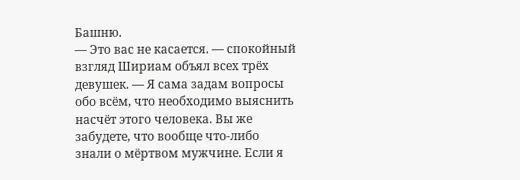Башню.
— Это вас не касается. — спокойный взгляд Шириам объял всех трёх девушек. — Я сама задам вопросы обо всём, что необходимо выяснить насчёт этого человека. Вы же забудете, что вообще что-либо знали о мёртвом мужчине. Если я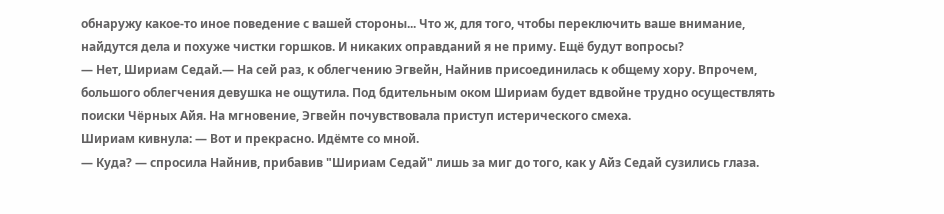обнаружу какое-то иное поведение с вашей стороны... Что ж, для того, чтобы переключить ваше внимание, найдутся дела и похуже чистки горшков. И никаких оправданий я не приму. Ещё будут вопросы?
— Нет, Шириам Седай.— На сей раз, к облегчению Эгвейн, Найнив присоединилась к общему хору. Впрочем, большого облегчения девушка не ощутила. Под бдительным оком Шириам будет вдвойне трудно осуществлять поиски Чёрных Айя. На мгновение, Эгвейн почувствовала приступ истерического смеха.
Шириам кивнула: — Вот и прекрасно. Идёмте со мной.
— Куда? — спросила Найнив, прибавив "Шириам Седай" лишь за миг до того, как у Айз Седай сузились глаза.